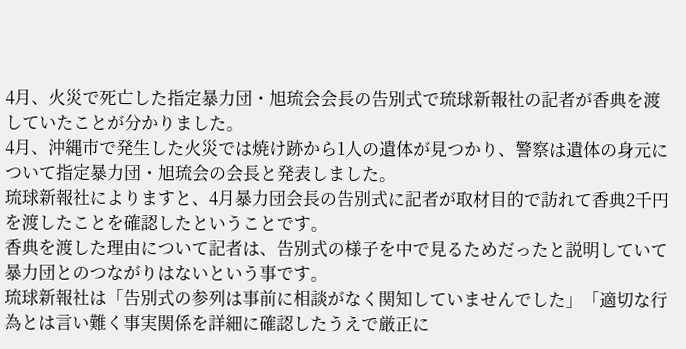4月、火災で死亡した指定暴力団・旭琉会会長の告別式で琉球新報社の記者が香典を渡していたことが分かりました。
4月、沖縄市で発生した火災では焼け跡から1人の遺体が見つかり、警察は遺体の身元について指定暴力団・旭琉会の会長と発表しました。
琉球新報社によりますと、4月暴力団会長の告別式に記者が取材目的で訪れて香典2千円を渡したことを確認したということです。
香典を渡した理由について記者は、告別式の様子を中で見るためだったと説明していて暴力団とのつながりはないという事です。
琉球新報社は「告別式の参列は事前に相談がなく関知していませんでした」「適切な行為とは言い難く事実関係を詳細に確認したうえで厳正に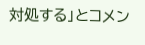対処する」とコメン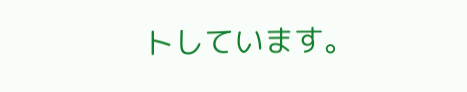トしています。